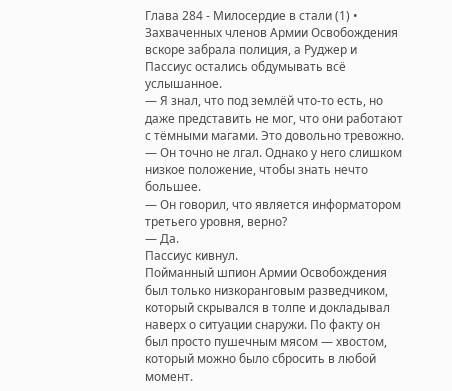Глава 284 - Милосердие в стали (1) •
Захваченных членов Армии Освобождения вскоре забрала полиция, а Руджер и Пассиус остались обдумывать всё услышанное.
— Я знал, что под землёй что-то есть, но даже представить не мог, что они работают с тёмными магами. Это довольно тревожно.
— Он точно не лгал. Однако у него слишком низкое положение, чтобы знать нечто большее.
— Он говорил, что является информатором третьего уровня, верно?
— Да.
Пассиус кивнул.
Пойманный шпион Армии Освобождения был только низкоранговым разведчиком, который скрывался в толпе и докладывал наверх о ситуации снаружи. По факту он был просто пушечным мясом — хвостом, который можно было сбросить в любой момент.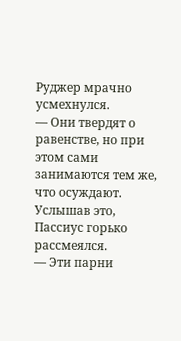Руджер мрачно усмехнулся.
— Они твердят о равенстве, но при этом сами занимаются тем же, что осуждают.
Услышав это, Пассиус горько рассмеялся.
— Эти парни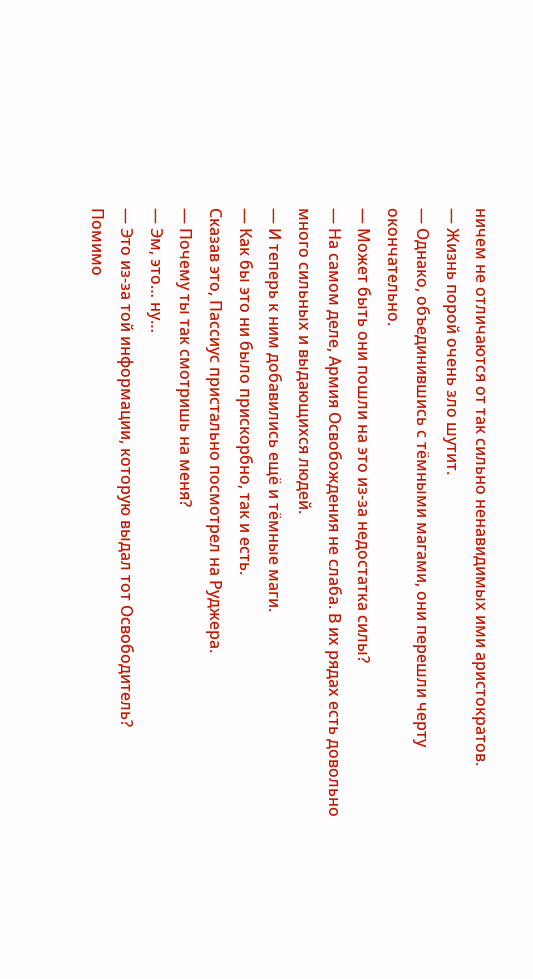ничем не отличаются от так сильно ненавидимых ими аристократов.
— Жизнь порой очень зло шутит.
— Однако, объединившись с тёмными магами, они перешли черту окончательно.
— Может быть они пошли на это из-за недостатка силы?
— На самом деле, Армия Освобождения не слаба. В их рядах есть довольно много сильных и выдающихся людей.
— И теперь к ним добавились ещё и тёмные маги.
— Как бы это ни было прискорбно, так и есть.
Сказав это, Пассиус пристально посмотрел на Руджера.
— Почему ты так смотришь на меня?
— Эм, это… ну…
— Это из-за той информации, которую выдал тот Освободитель?
Помимо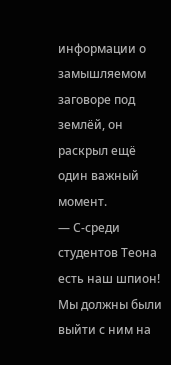информации о замышляемом заговоре под землёй, он раскрыл ещё один важный момент.
— С-среди студентов Теона есть наш шпион! Мы должны были выйти с ним на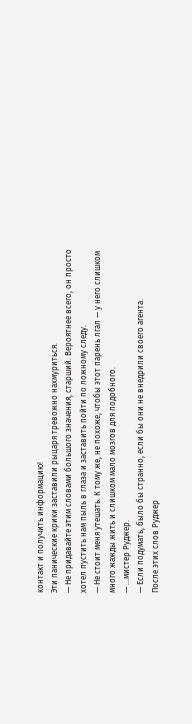контакт и получить информацию!
Эти панические крики заставили рыцаря тревожно нахмуриться.
— Не придавайте этим словами большого значения, старший. Вероятнее всего, он просто хотел пустить нам пыль в глаза и заставить пойти по ложному следу.
— Не стоит меня утешать. К тому же, не похоже, чтобы этот парень лгал — у него слишком много жажды жить и слишком мало мозгов для подобного.
— …мистер Руджер.
— Если подумать, было бы странно, если бы они не внедрили своего агента.
После этих слов Руджер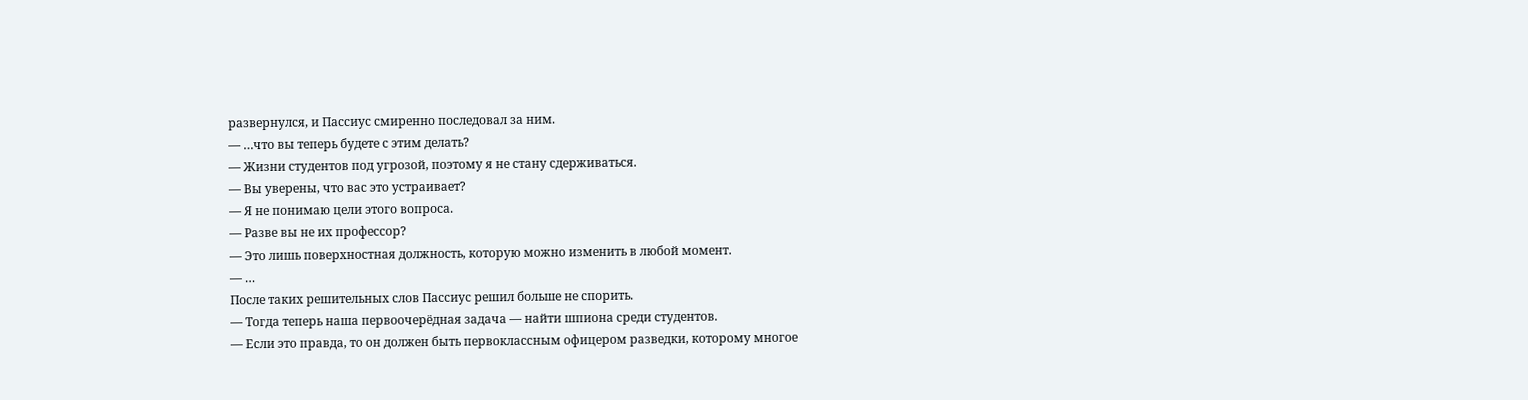развернулся, и Пассиус смиренно последовал за ним.
— …что вы теперь будете с этим делать?
— Жизни студентов под угрозой, поэтому я не стану сдерживаться.
— Вы уверены, что вас это устраивает?
— Я не понимаю цели этого вопроса.
— Разве вы не их профессор?
— Это лишь поверхностная должность, которую можно изменить в любой момент.
— …
После таких решительных слов Пассиус решил больше не спорить.
— Тогда теперь наша первоочерёдная задача — найти шпиона среди студентов.
— Если это правда, то он должен быть первоклассным офицером разведки, которому многое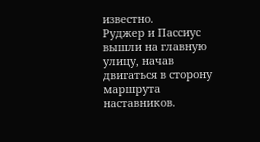известно.
Руджер и Пассиус вышли на главную улицу, начав двигаться в сторону маршрута наставников.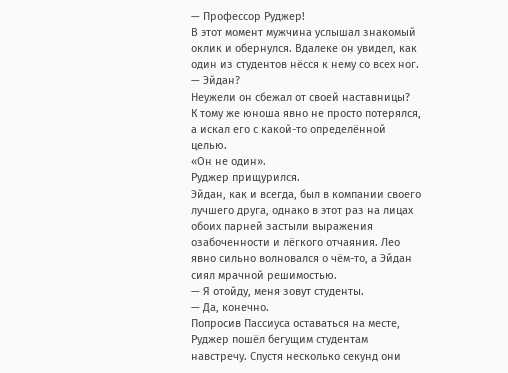— Профессор Руджер!
В этот момент мужчина услышал знакомый оклик и обернулся. Вдалеке он увидел, как один из студентов нёсся к нему со всех ног.
— Эйдан?
Неужели он сбежал от своей наставницы?
К тому же юноша явно не просто потерялся, а искал его с какой-то определённой целью.
«Он не один».
Руджер прищурился.
Эйдан, как и всегда, был в компании своего лучшего друга, однако в этот раз на лицах обоих парней застыли выражения озабоченности и лёгкого отчаяния. Лео явно сильно волновался о чём-то, а Эйдан сиял мрачной решимостью.
— Я отойду, меня зовут студенты.
— Да, конечно.
Попросив Пассиуса оставаться на месте, Руджер пошёл бегущим студентам навстречу. Спустя несколько секунд они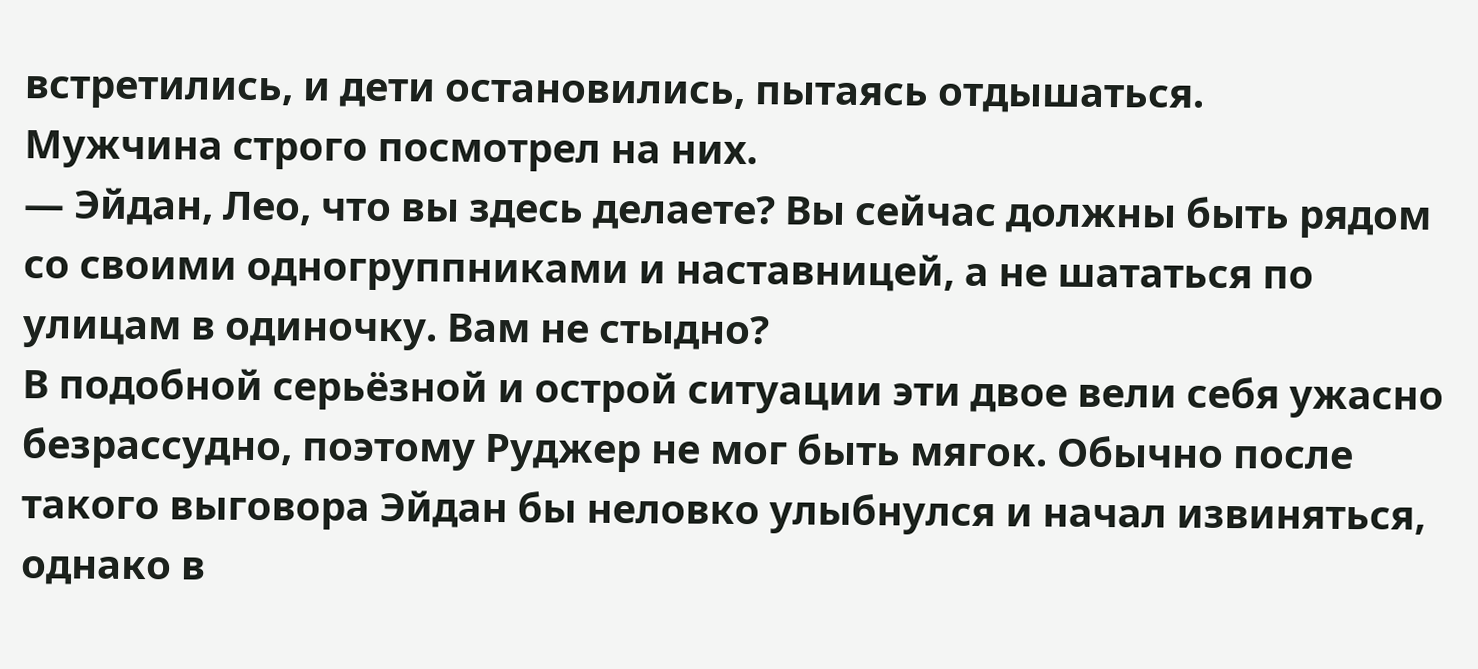встретились, и дети остановились, пытаясь отдышаться.
Мужчина строго посмотрел на них.
— Эйдан, Лео, что вы здесь делаете? Вы сейчас должны быть рядом со своими одногруппниками и наставницей, а не шататься по улицам в одиночку. Вам не стыдно?
В подобной серьёзной и острой ситуации эти двое вели себя ужасно безрассудно, поэтому Руджер не мог быть мягок. Обычно после такого выговора Эйдан бы неловко улыбнулся и начал извиняться, однако в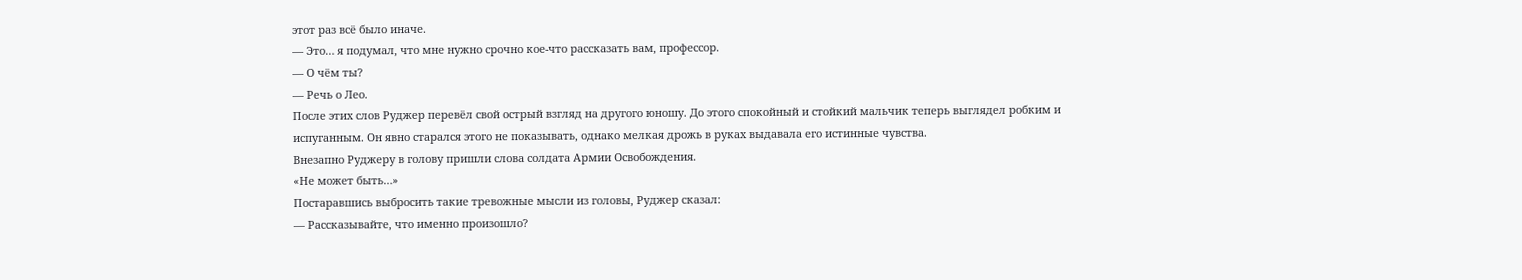этот раз всё было иначе.
— Это… я подумал, что мне нужно срочно кое-что рассказать вам, профессор.
— О чём ты?
— Речь о Лео.
После этих слов Руджер перевёл свой острый взгляд на другого юношу. До этого спокойный и стойкий мальчик теперь выглядел робким и испуганным. Он явно старался этого не показывать, однако мелкая дрожь в руках выдавала его истинные чувства.
Внезапно Руджеру в голову пришли слова солдата Армии Освобождения.
«Не может быть…»
Постаравшись выбросить такие тревожные мысли из головы, Руджер сказал:
— Рассказывайте, что именно произошло?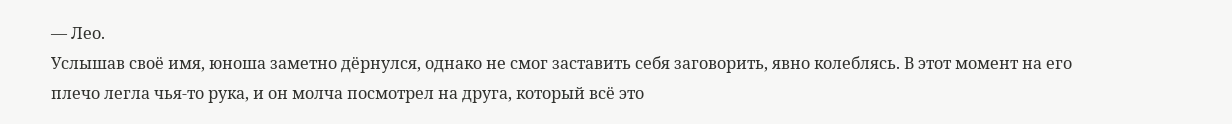— Лео.
Услышав своё имя, юноша заметно дёрнулся, однако не смог заставить себя заговорить, явно колеблясь. В этот момент на его плечо легла чья-то рука, и он молча посмотрел на друга, который всё это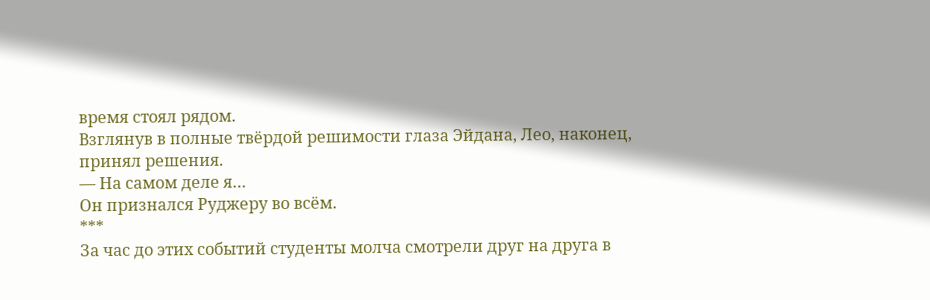время стоял рядом.
Взглянув в полные твёрдой решимости глаза Эйдана, Лео, наконец, принял решения.
— На самом деле я…
Он признался Руджеру во всём.
***
За час до этих событий студенты молча смотрели друг на друга в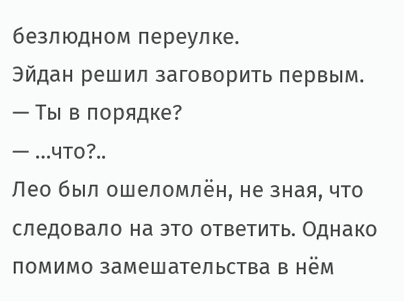безлюдном переулке.
Эйдан решил заговорить первым.
— Ты в порядке?
— …что?..
Лео был ошеломлён, не зная, что следовало на это ответить. Однако помимо замешательства в нём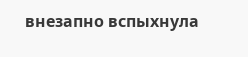внезапно вспыхнула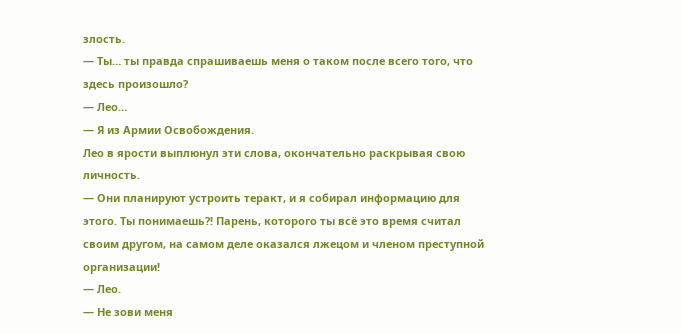злость.
— Ты… ты правда спрашиваешь меня о таком после всего того, что здесь произошло?
— Лео…
— Я из Армии Освобождения.
Лео в ярости выплюнул эти слова, окончательно раскрывая свою личность.
— Они планируют устроить теракт, и я собирал информацию для этого. Ты понимаешь?! Парень, которого ты всё это время считал своим другом, на самом деле оказался лжецом и членом преступной организации!
— Лео.
— Не зови меня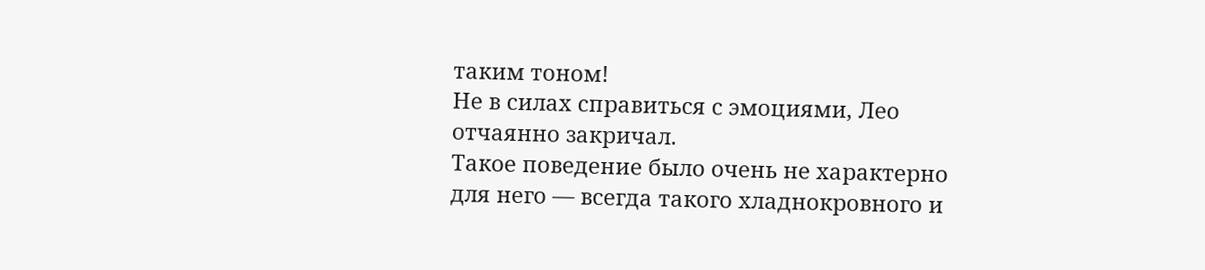таким тоном!
Не в силах справиться с эмоциями, Лео отчаянно закричал.
Такое поведение было очень не характерно для него — всегда такого хладнокровного и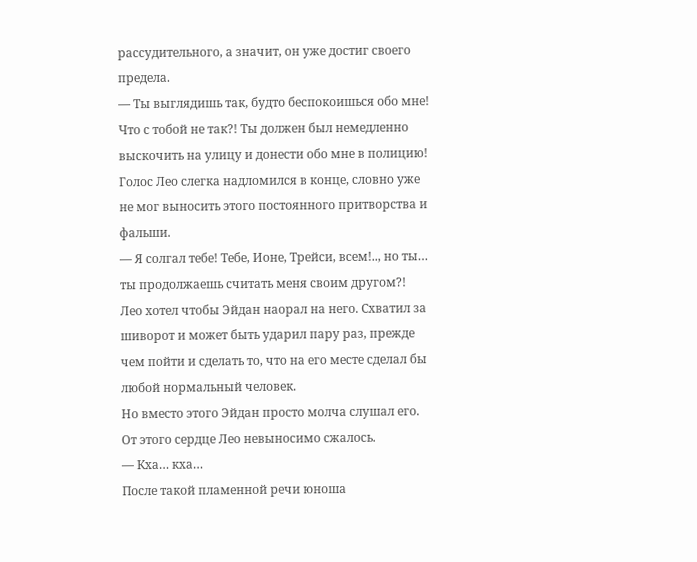рассудительного, а значит, он уже достиг своего предела.
— Ты выглядишь так, будто беспокоишься обо мне! Что с тобой не так?! Ты должен был немедленно выскочить на улицу и донести обо мне в полицию!
Голос Лео слегка надломился в конце, словно уже не мог выносить этого постоянного притворства и фальши.
— Я солгал тебе! Тебе, Ионе, Трейси, всем!.., но ты… ты продолжаешь считать меня своим другом?!
Лео хотел чтобы Эйдан наорал на него. Схватил за шиворот и может быть ударил пару раз, прежде чем пойти и сделать то, что на его месте сделал бы любой нормальный человек.
Но вместо этого Эйдан просто молча слушал его.
От этого сердце Лео невыносимо сжалось.
— Кха… кха…
После такой пламенной речи юноша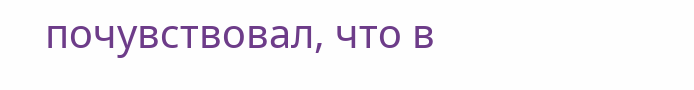почувствовал, что в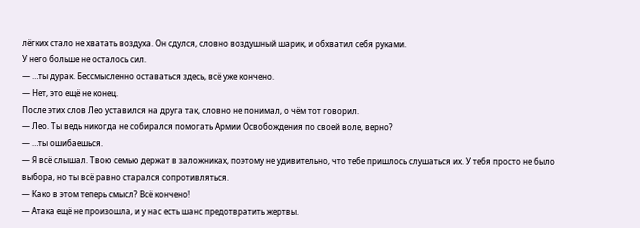лёгких стало не хватать воздуха. Он сдулся, словно воздушный шарик, и обхватил себя руками.
У него больше не осталось сил.
— …ты дурак. Бессмысленно оставаться здесь, всё уже кончено.
— Нет, это ещё не конец.
После этих слов Лео уставился на друга так, словно не понимал, о чём тот говорил.
— Лео. Ты ведь никогда не собирался помогать Армии Освобождения по своей воле, верно?
— …ты ошибаешься.
— Я всё слышал. Твою семью держат в заложниках, поэтому не удивительно, что тебе пришлось слушаться их. У тебя просто не было выбора, но ты всё равно старался сопротивляться.
— Како в этом теперь смысл? Всё кончено!
— Атака ещё не произошла, и у нас есть шанс предотвратить жертвы.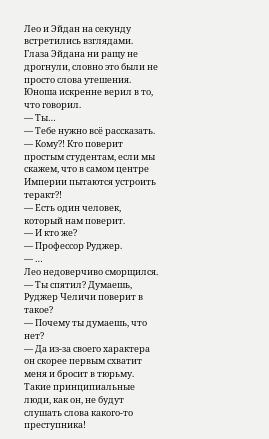Лео и Эйдан на секунду встретились взглядами.
Глаза Эйдана ни ращу не дрогнули, словно это были не просто слова утешения.
Юноша искренне верил в то, что говорил.
— Ты…
— Тебе нужно всё рассказать.
— Кому?! Кто поверит простым студентам, если мы скажем, что в самом центре Империи пытаются устроить теракт?!
— Есть один человек, который нам поверит.
— И кто же?
— Профессор Руджер.
— …
Лео недоверчиво сморщился.
— Ты спятил? Думаешь, Руджер Челичи поверит в такое?
— Почему ты думаешь, что нет?
— Да из-за своего характера он скорее первым схватит меня и бросит в тюрьму. Такие принципиальные люди, как он, не будут слушать слова какого-то преступника!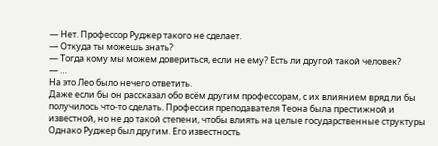— Нет. Профессор Руджер такого не сделает.
— Откуда ты можешь знать?
— Тогда кому мы можем довериться, если не ему? Есть ли другой такой человек?
— …
На это Лео было нечего ответить.
Даже если бы он рассказал обо всём другим профессорам, с их влиянием вряд ли бы получилось что-то сделать. Профессия преподавателя Теона была престижной и известной, но не до такой степени, чтобы влиять на целые государственные структуры
Однако Руджер был другим. Его известность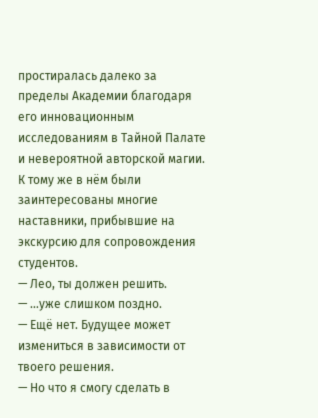простиралась далеко за пределы Академии благодаря его инновационным исследованиям в Тайной Палате и невероятной авторской магии. К тому же в нём были заинтересованы многие наставники, прибывшие на экскурсию для сопровождения студентов.
— Лео, ты должен решить.
— …уже слишком поздно.
— Ещё нет. Будущее может измениться в зависимости от твоего решения.
— Но что я смогу сделать в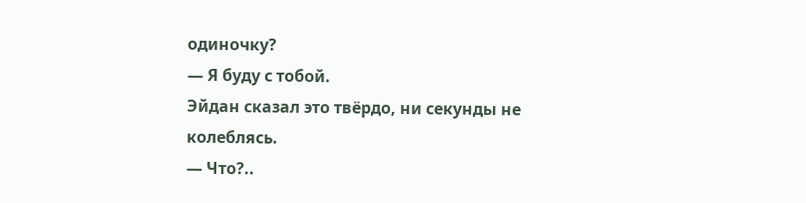одиночку?
— Я буду с тобой.
Эйдан сказал это твёрдо, ни секунды не колеблясь.
— Что?..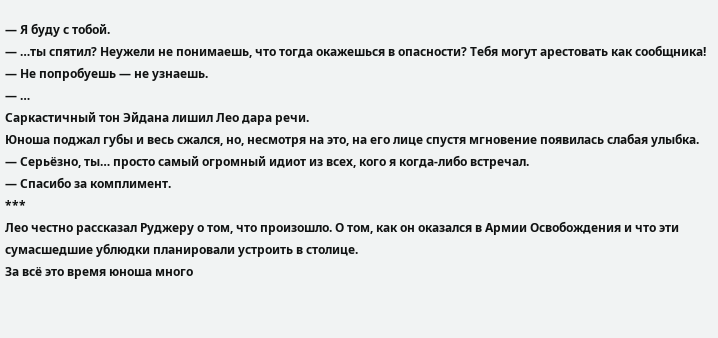— Я буду с тобой.
— …ты спятил? Неужели не понимаешь, что тогда окажешься в опасности? Тебя могут арестовать как сообщника!
— Не попробуешь — не узнаешь.
— …
Саркастичный тон Эйдана лишил Лео дара речи.
Юноша поджал губы и весь сжался, но, несмотря на это, на его лице спустя мгновение появилась слабая улыбка.
— Серьёзно, ты… просто самый огромный идиот из всех, кого я когда-либо встречал.
— Спасибо за комплимент.
***
Лео честно рассказал Руджеру о том, что произошло. О том, как он оказался в Армии Освобождения и что эти сумасшедшие ублюдки планировали устроить в столице.
За всё это время юноша много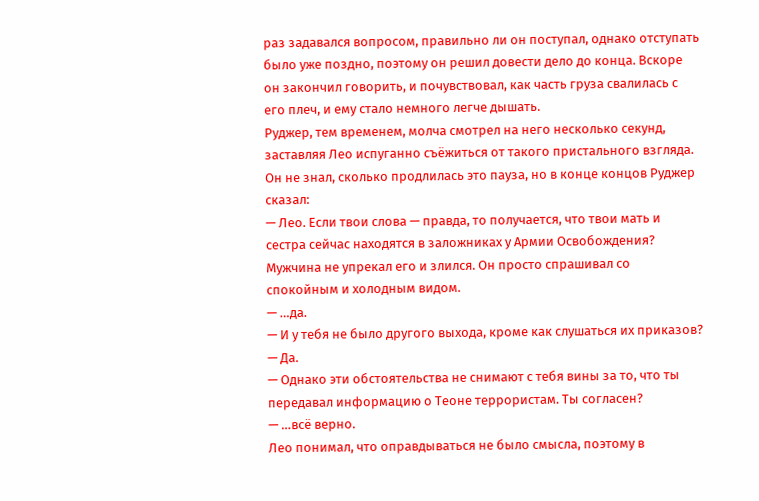раз задавался вопросом, правильно ли он поступал, однако отступать было уже поздно, поэтому он решил довести дело до конца. Вскоре он закончил говорить, и почувствовал, как часть груза свалилась с его плеч, и ему стало немного легче дышать.
Руджер, тем временем, молча смотрел на него несколько секунд, заставляя Лео испуганно съёжиться от такого пристального взгляда.
Он не знал, сколько продлилась это пауза, но в конце концов Руджер сказал:
— Лео. Если твои слова — правда, то получается, что твои мать и сестра сейчас находятся в заложниках у Армии Освобождения?
Мужчина не упрекал его и злился. Он просто спрашивал со спокойным и холодным видом.
— …да.
— И у тебя не было другого выхода, кроме как слушаться их приказов?
— Да.
— Однако эти обстоятельства не снимают с тебя вины за то, что ты передавал информацию о Теоне террористам. Ты согласен?
— …всё верно.
Лео понимал, что оправдываться не было смысла, поэтому в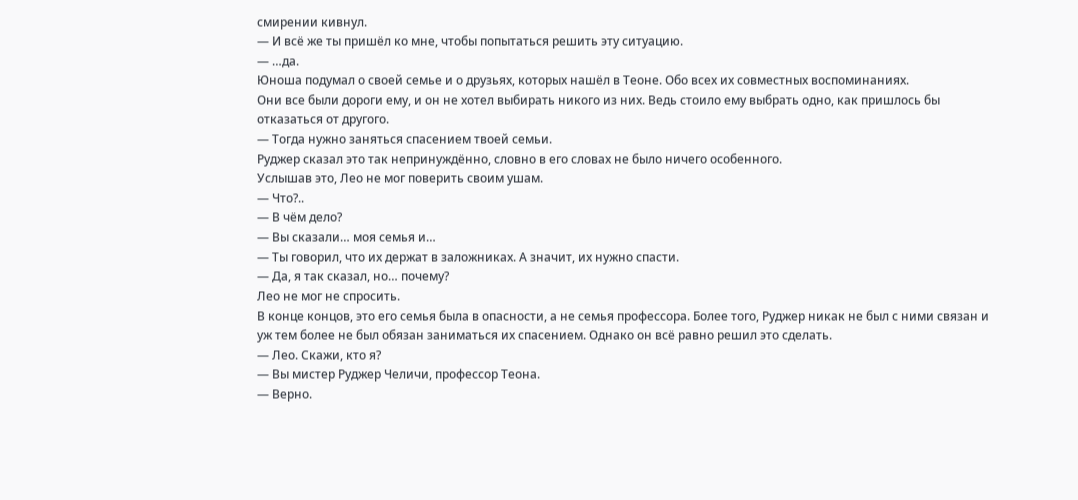смирении кивнул.
— И всё же ты пришёл ко мне, чтобы попытаться решить эту ситуацию.
— …да.
Юноша подумал о своей семье и о друзьях, которых нашёл в Теоне. Обо всех их совместных воспоминаниях.
Они все были дороги ему, и он не хотел выбирать никого из них. Ведь стоило ему выбрать одно, как пришлось бы отказаться от другого.
— Тогда нужно заняться спасением твоей семьи.
Руджер сказал это так непринуждённо, словно в его словах не было ничего особенного.
Услышав это, Лео не мог поверить своим ушам.
— Что?..
— В чём дело?
— Вы сказали… моя семья и…
— Ты говорил, что их держат в заложниках. А значит, их нужно спасти.
— Да, я так сказал, но… почему?
Лео не мог не спросить.
В конце концов, это его семья была в опасности, а не семья профессора. Более того, Руджер никак не был с ними связан и уж тем более не был обязан заниматься их спасением. Однако он всё равно решил это сделать.
— Лео. Скажи, кто я?
— Вы мистер Руджер Челичи, профессор Теона.
— Верно.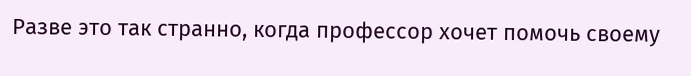Разве это так странно, когда профессор хочет помочь своему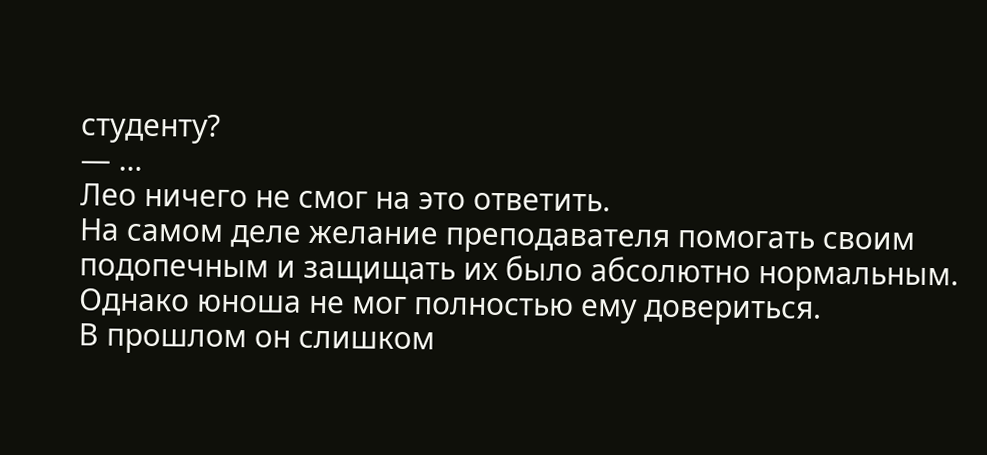студенту?
— …
Лео ничего не смог на это ответить.
На самом деле желание преподавателя помогать своим подопечным и защищать их было абсолютно нормальным. Однако юноша не мог полностью ему довериться.
В прошлом он слишком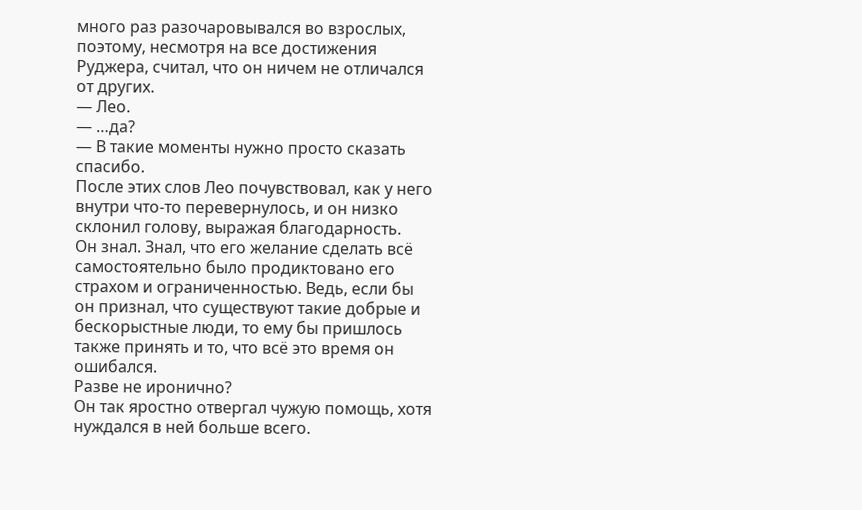много раз разочаровывался во взрослых, поэтому, несмотря на все достижения Руджера, считал, что он ничем не отличался от других.
— Лео.
— …да?
— В такие моменты нужно просто сказать спасибо.
После этих слов Лео почувствовал, как у него внутри что-то перевернулось, и он низко склонил голову, выражая благодарность.
Он знал. Знал, что его желание сделать всё самостоятельно было продиктовано его страхом и ограниченностью. Ведь, если бы он признал, что существуют такие добрые и бескорыстные люди, то ему бы пришлось также принять и то, что всё это время он ошибался.
Разве не иронично?
Он так яростно отвергал чужую помощь, хотя нуждался в ней больше всего.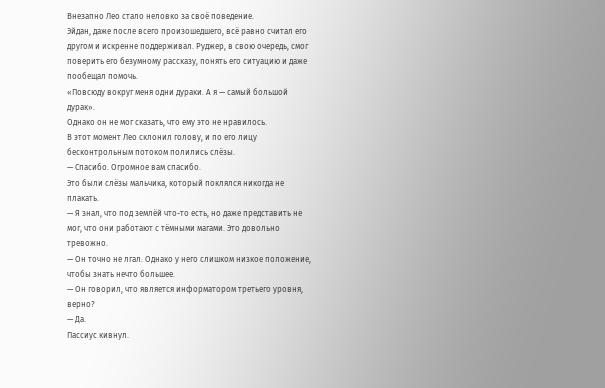Внезапно Лео стало неловко за своё поведение.
Эйдан, даже после всего произошедшего, всё равно считал его другом и искренне поддерживал. Руджер, в свою очередь, смог поверить его безумному рассказу, понять его ситуацию и даже пообещал помочь.
«Повсюду вокруг меня одни дураки. А я — самый большой дурак».
Однако он не мог сказать, что ему это не нравилось.
В этот момент Лео склонил голову, и по его лицу бесконтрольным потоком полились слёзы.
— Спасибо. Огромное вам спасибо.
Это были слёзы мальчика, который поклялся никогда не плакать.
— Я знал, что под землёй что-то есть, но даже представить не мог, что они работают с тёмными магами. Это довольно тревожно.
— Он точно не лгал. Однако у него слишком низкое положение, чтобы знать нечто большее.
— Он говорил, что является информатором третьего уровня, верно?
— Да.
Пассиус кивнул.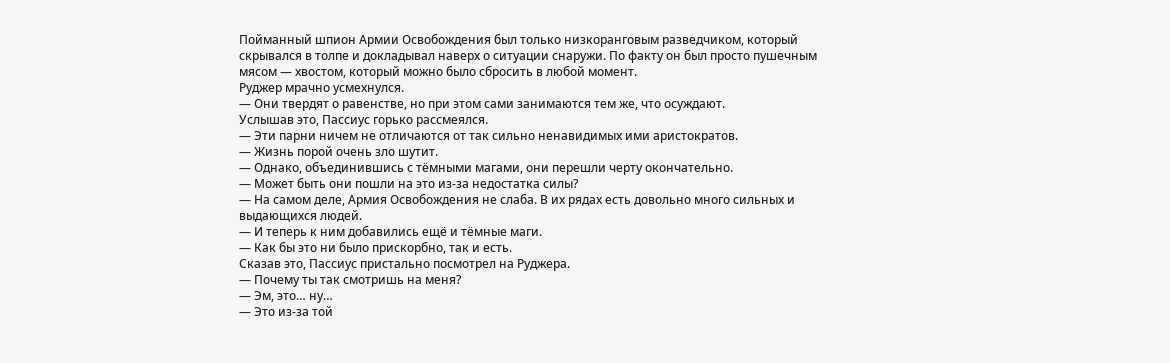Пойманный шпион Армии Освобождения был только низкоранговым разведчиком, который скрывался в толпе и докладывал наверх о ситуации снаружи. По факту он был просто пушечным мясом — хвостом, который можно было сбросить в любой момент.
Руджер мрачно усмехнулся.
— Они твердят о равенстве, но при этом сами занимаются тем же, что осуждают.
Услышав это, Пассиус горько рассмеялся.
— Эти парни ничем не отличаются от так сильно ненавидимых ими аристократов.
— Жизнь порой очень зло шутит.
— Однако, объединившись с тёмными магами, они перешли черту окончательно.
— Может быть они пошли на это из-за недостатка силы?
— На самом деле, Армия Освобождения не слаба. В их рядах есть довольно много сильных и выдающихся людей.
— И теперь к ним добавились ещё и тёмные маги.
— Как бы это ни было прискорбно, так и есть.
Сказав это, Пассиус пристально посмотрел на Руджера.
— Почему ты так смотришь на меня?
— Эм, это… ну…
— Это из-за той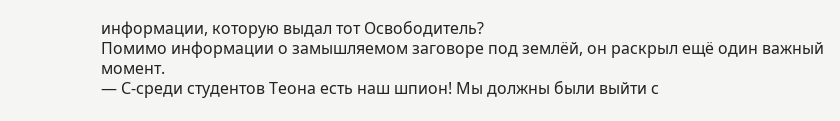информации, которую выдал тот Освободитель?
Помимо информации о замышляемом заговоре под землёй, он раскрыл ещё один важный момент.
— С-среди студентов Теона есть наш шпион! Мы должны были выйти с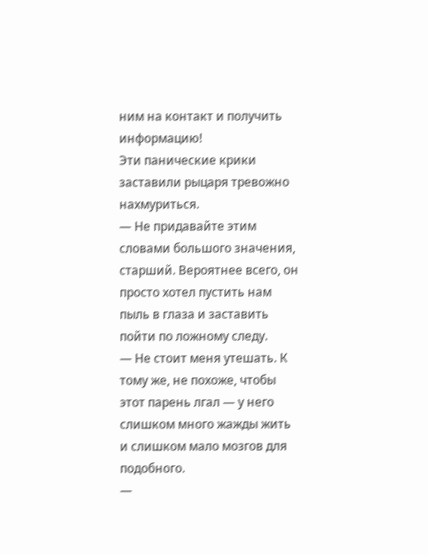ним на контакт и получить информацию!
Эти панические крики заставили рыцаря тревожно нахмуриться.
— Не придавайте этим словами большого значения, старший. Вероятнее всего, он просто хотел пустить нам пыль в глаза и заставить пойти по ложному следу.
— Не стоит меня утешать. К тому же, не похоже, чтобы этот парень лгал — у него слишком много жажды жить и слишком мало мозгов для подобного.
—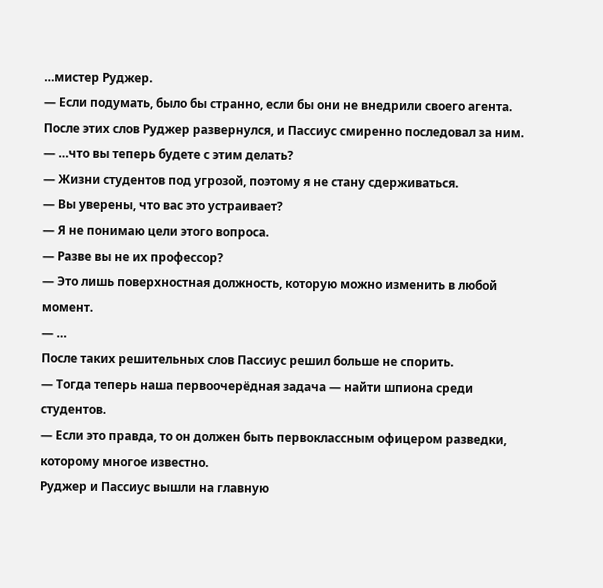…мистер Руджер.
— Если подумать, было бы странно, если бы они не внедрили своего агента.
После этих слов Руджер развернулся, и Пассиус смиренно последовал за ним.
— …что вы теперь будете с этим делать?
— Жизни студентов под угрозой, поэтому я не стану сдерживаться.
— Вы уверены, что вас это устраивает?
— Я не понимаю цели этого вопроса.
— Разве вы не их профессор?
— Это лишь поверхностная должность, которую можно изменить в любой момент.
— …
После таких решительных слов Пассиус решил больше не спорить.
— Тогда теперь наша первоочерёдная задача — найти шпиона среди студентов.
— Если это правда, то он должен быть первоклассным офицером разведки, которому многое известно.
Руджер и Пассиус вышли на главную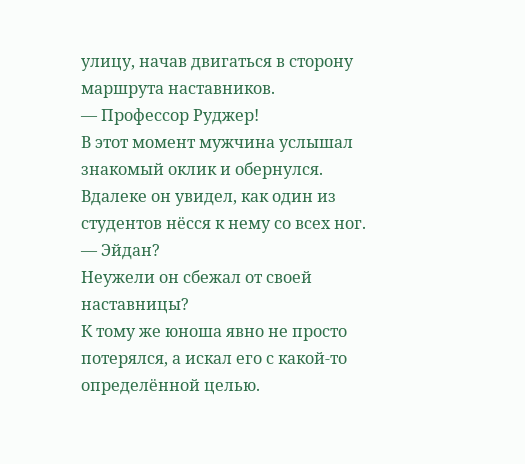улицу, начав двигаться в сторону маршрута наставников.
— Профессор Руджер!
В этот момент мужчина услышал знакомый оклик и обернулся. Вдалеке он увидел, как один из студентов нёсся к нему со всех ног.
— Эйдан?
Неужели он сбежал от своей наставницы?
К тому же юноша явно не просто потерялся, а искал его с какой-то определённой целью.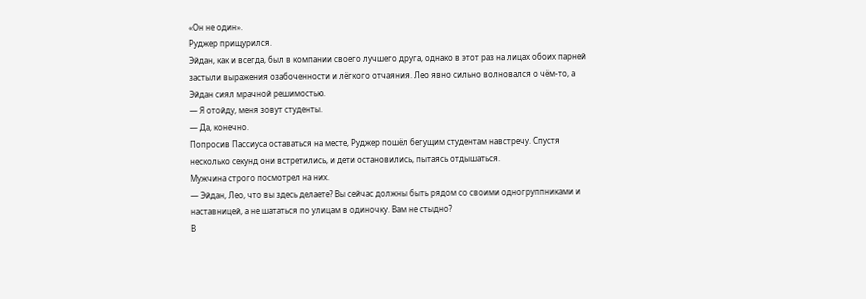«Он не один».
Руджер прищурился.
Эйдан, как и всегда, был в компании своего лучшего друга, однако в этот раз на лицах обоих парней застыли выражения озабоченности и лёгкого отчаяния. Лео явно сильно волновался о чём-то, а Эйдан сиял мрачной решимостью.
— Я отойду, меня зовут студенты.
— Да, конечно.
Попросив Пассиуса оставаться на месте, Руджер пошёл бегущим студентам навстречу. Спустя несколько секунд они встретились, и дети остановились, пытаясь отдышаться.
Мужчина строго посмотрел на них.
— Эйдан, Лео, что вы здесь делаете? Вы сейчас должны быть рядом со своими одногруппниками и наставницей, а не шататься по улицам в одиночку. Вам не стыдно?
В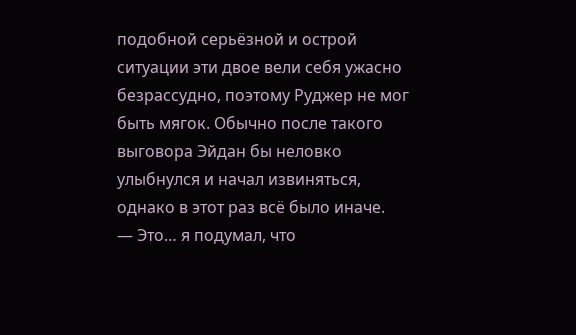подобной серьёзной и острой ситуации эти двое вели себя ужасно безрассудно, поэтому Руджер не мог быть мягок. Обычно после такого выговора Эйдан бы неловко улыбнулся и начал извиняться, однако в этот раз всё было иначе.
— Это… я подумал, что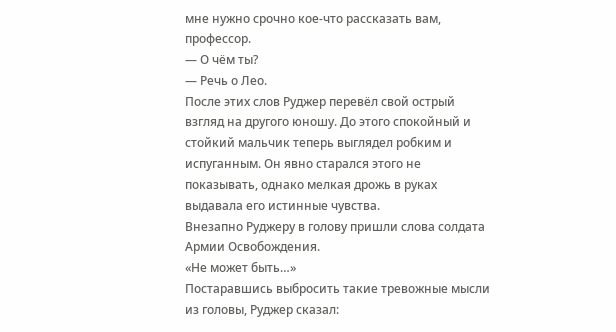мне нужно срочно кое-что рассказать вам, профессор.
— О чём ты?
— Речь о Лео.
После этих слов Руджер перевёл свой острый взгляд на другого юношу. До этого спокойный и стойкий мальчик теперь выглядел робким и испуганным. Он явно старался этого не показывать, однако мелкая дрожь в руках выдавала его истинные чувства.
Внезапно Руджеру в голову пришли слова солдата Армии Освобождения.
«Не может быть…»
Постаравшись выбросить такие тревожные мысли из головы, Руджер сказал: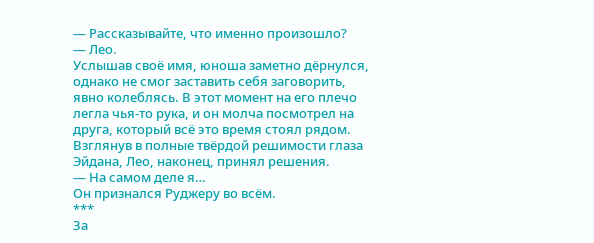— Рассказывайте, что именно произошло?
— Лео.
Услышав своё имя, юноша заметно дёрнулся, однако не смог заставить себя заговорить, явно колеблясь. В этот момент на его плечо легла чья-то рука, и он молча посмотрел на друга, который всё это время стоял рядом.
Взглянув в полные твёрдой решимости глаза Эйдана, Лео, наконец, принял решения.
— На самом деле я…
Он признался Руджеру во всём.
***
За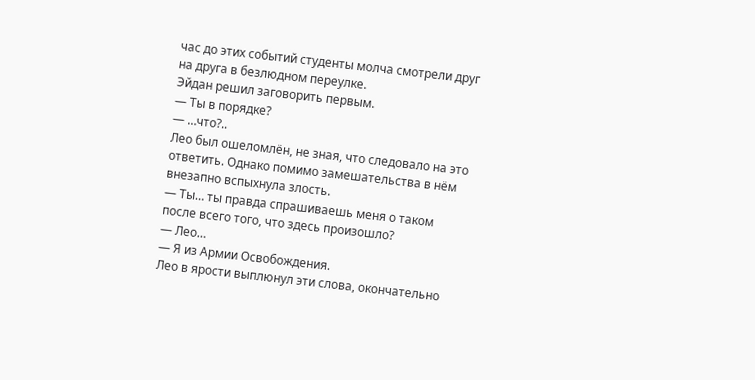час до этих событий студенты молча смотрели друг на друга в безлюдном переулке.
Эйдан решил заговорить первым.
— Ты в порядке?
— …что?..
Лео был ошеломлён, не зная, что следовало на это ответить. Однако помимо замешательства в нём внезапно вспыхнула злость.
— Ты… ты правда спрашиваешь меня о таком после всего того, что здесь произошло?
— Лео…
— Я из Армии Освобождения.
Лео в ярости выплюнул эти слова, окончательно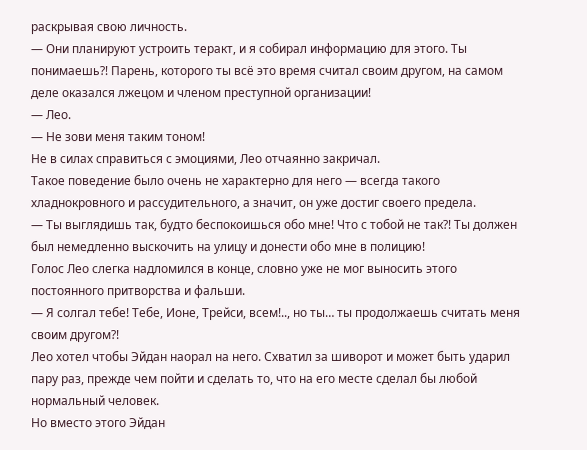раскрывая свою личность.
— Они планируют устроить теракт, и я собирал информацию для этого. Ты понимаешь?! Парень, которого ты всё это время считал своим другом, на самом деле оказался лжецом и членом преступной организации!
— Лео.
— Не зови меня таким тоном!
Не в силах справиться с эмоциями, Лео отчаянно закричал.
Такое поведение было очень не характерно для него — всегда такого хладнокровного и рассудительного, а значит, он уже достиг своего предела.
— Ты выглядишь так, будто беспокоишься обо мне! Что с тобой не так?! Ты должен был немедленно выскочить на улицу и донести обо мне в полицию!
Голос Лео слегка надломился в конце, словно уже не мог выносить этого постоянного притворства и фальши.
— Я солгал тебе! Тебе, Ионе, Трейси, всем!.., но ты… ты продолжаешь считать меня своим другом?!
Лео хотел чтобы Эйдан наорал на него. Схватил за шиворот и может быть ударил пару раз, прежде чем пойти и сделать то, что на его месте сделал бы любой нормальный человек.
Но вместо этого Эйдан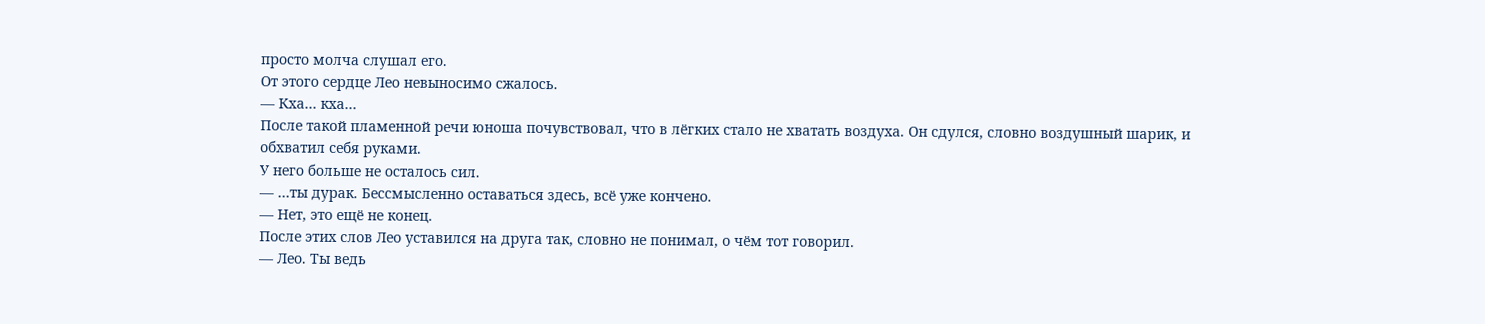просто молча слушал его.
От этого сердце Лео невыносимо сжалось.
— Кха… кха…
После такой пламенной речи юноша почувствовал, что в лёгких стало не хватать воздуха. Он сдулся, словно воздушный шарик, и обхватил себя руками.
У него больше не осталось сил.
— …ты дурак. Бессмысленно оставаться здесь, всё уже кончено.
— Нет, это ещё не конец.
После этих слов Лео уставился на друга так, словно не понимал, о чём тот говорил.
— Лео. Ты ведь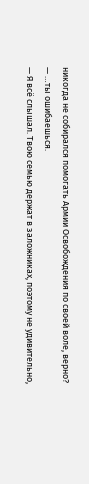никогда не собирался помогать Армии Освобождения по своей воле, верно?
— …ты ошибаешься.
— Я всё слышал. Твою семью держат в заложниках, поэтому не удивительно,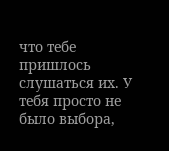что тебе пришлось слушаться их. У тебя просто не было выбора,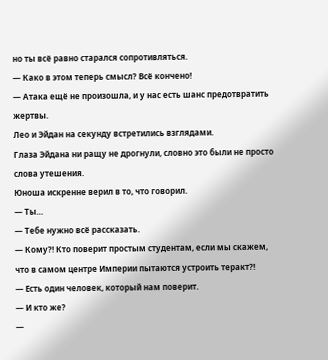но ты всё равно старался сопротивляться.
— Како в этом теперь смысл? Всё кончено!
— Атака ещё не произошла, и у нас есть шанс предотвратить жертвы.
Лео и Эйдан на секунду встретились взглядами.
Глаза Эйдана ни ращу не дрогнули, словно это были не просто слова утешения.
Юноша искренне верил в то, что говорил.
— Ты…
— Тебе нужно всё рассказать.
— Кому?! Кто поверит простым студентам, если мы скажем, что в самом центре Империи пытаются устроить теракт?!
— Есть один человек, который нам поверит.
— И кто же?
—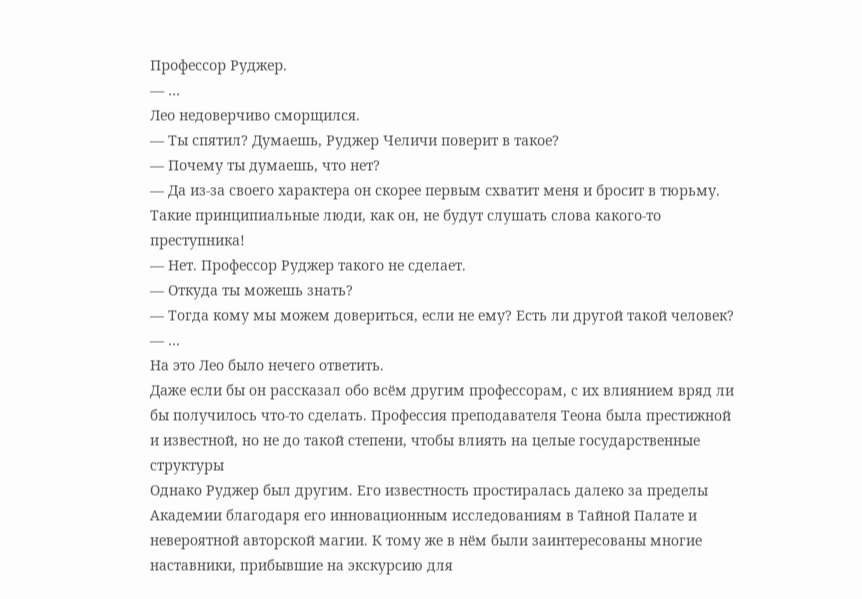Профессор Руджер.
— …
Лео недоверчиво сморщился.
— Ты спятил? Думаешь, Руджер Челичи поверит в такое?
— Почему ты думаешь, что нет?
— Да из-за своего характера он скорее первым схватит меня и бросит в тюрьму. Такие принципиальные люди, как он, не будут слушать слова какого-то преступника!
— Нет. Профессор Руджер такого не сделает.
— Откуда ты можешь знать?
— Тогда кому мы можем довериться, если не ему? Есть ли другой такой человек?
— …
На это Лео было нечего ответить.
Даже если бы он рассказал обо всём другим профессорам, с их влиянием вряд ли бы получилось что-то сделать. Профессия преподавателя Теона была престижной и известной, но не до такой степени, чтобы влиять на целые государственные структуры
Однако Руджер был другим. Его известность простиралась далеко за пределы Академии благодаря его инновационным исследованиям в Тайной Палате и невероятной авторской магии. К тому же в нём были заинтересованы многие наставники, прибывшие на экскурсию для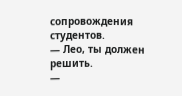сопровождения студентов.
— Лео, ты должен решить.
—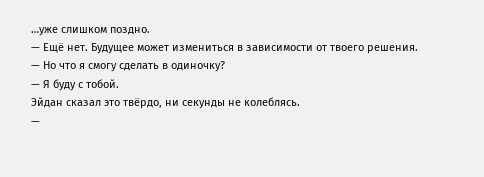…уже слишком поздно.
— Ещё нет. Будущее может измениться в зависимости от твоего решения.
— Но что я смогу сделать в одиночку?
— Я буду с тобой.
Эйдан сказал это твёрдо, ни секунды не колеблясь.
—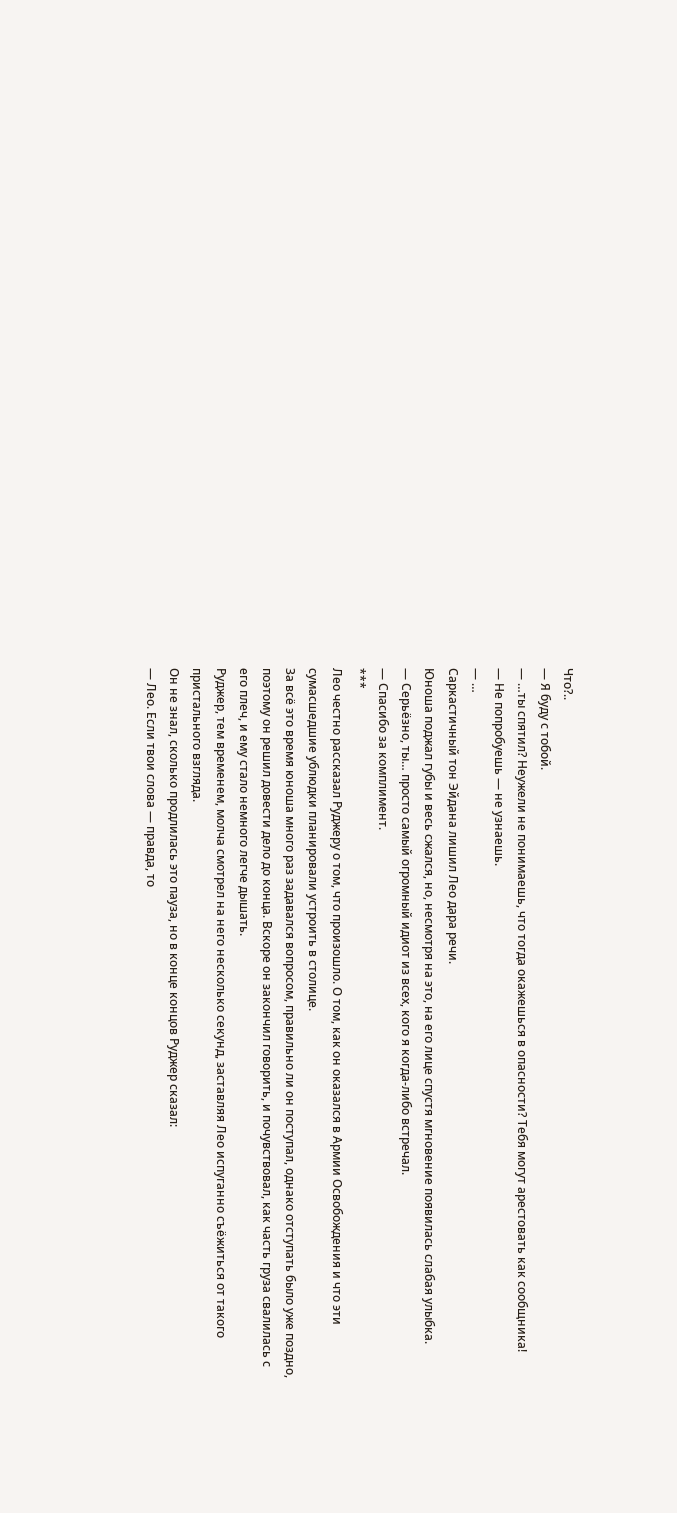Что?..
— Я буду с тобой.
— …ты спятил? Неужели не понимаешь, что тогда окажешься в опасности? Тебя могут арестовать как сообщника!
— Не попробуешь — не узнаешь.
— …
Саркастичный тон Эйдана лишил Лео дара речи.
Юноша поджал губы и весь сжался, но, несмотря на это, на его лице спустя мгновение появилась слабая улыбка.
— Серьёзно, ты… просто самый огромный идиот из всех, кого я когда-либо встречал.
— Спасибо за комплимент.
***
Лео честно рассказал Руджеру о том, что произошло. О том, как он оказался в Армии Освобождения и что эти сумасшедшие ублюдки планировали устроить в столице.
За всё это время юноша много раз задавался вопросом, правильно ли он поступал, однако отступать было уже поздно, поэтому он решил довести дело до конца. Вскоре он закончил говорить, и почувствовал, как часть груза свалилась с его плеч, и ему стало немного легче дышать.
Руджер, тем временем, молча смотрел на него несколько секунд, заставляя Лео испуганно съёжиться от такого пристального взгляда.
Он не знал, сколько продлилась это пауза, но в конце концов Руджер сказал:
— Лео. Если твои слова — правда, то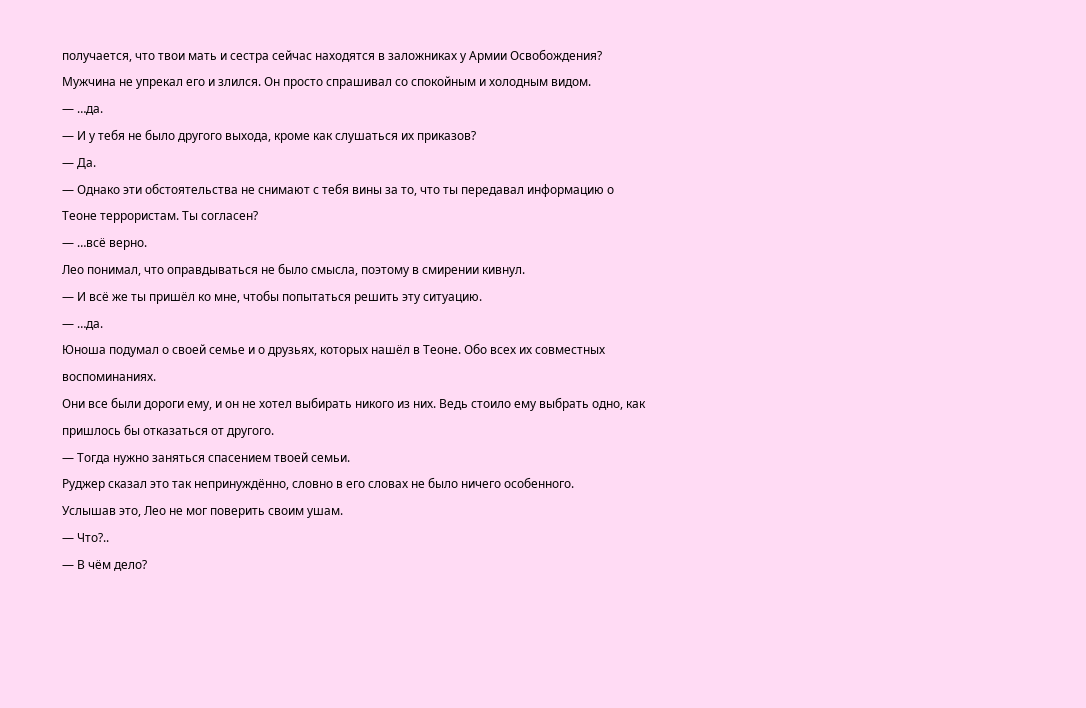получается, что твои мать и сестра сейчас находятся в заложниках у Армии Освобождения?
Мужчина не упрекал его и злился. Он просто спрашивал со спокойным и холодным видом.
— …да.
— И у тебя не было другого выхода, кроме как слушаться их приказов?
— Да.
— Однако эти обстоятельства не снимают с тебя вины за то, что ты передавал информацию о Теоне террористам. Ты согласен?
— …всё верно.
Лео понимал, что оправдываться не было смысла, поэтому в смирении кивнул.
— И всё же ты пришёл ко мне, чтобы попытаться решить эту ситуацию.
— …да.
Юноша подумал о своей семье и о друзьях, которых нашёл в Теоне. Обо всех их совместных воспоминаниях.
Они все были дороги ему, и он не хотел выбирать никого из них. Ведь стоило ему выбрать одно, как пришлось бы отказаться от другого.
— Тогда нужно заняться спасением твоей семьи.
Руджер сказал это так непринуждённо, словно в его словах не было ничего особенного.
Услышав это, Лео не мог поверить своим ушам.
— Что?..
— В чём дело?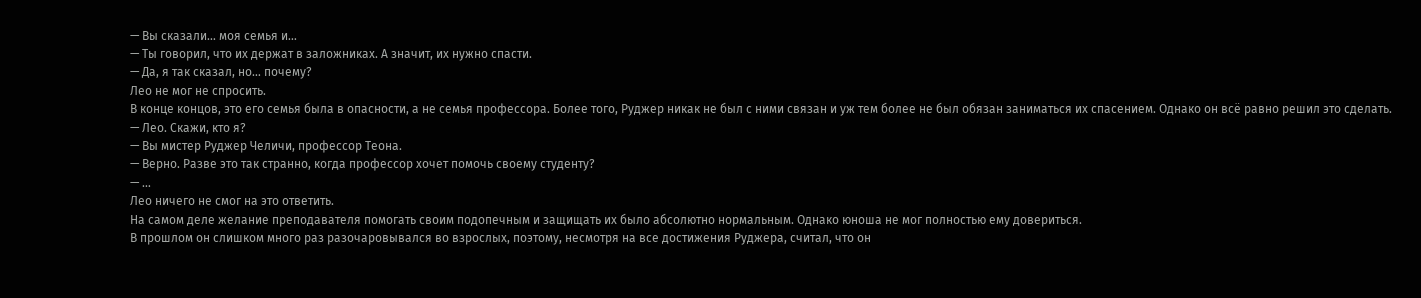— Вы сказали… моя семья и…
— Ты говорил, что их держат в заложниках. А значит, их нужно спасти.
— Да, я так сказал, но… почему?
Лео не мог не спросить.
В конце концов, это его семья была в опасности, а не семья профессора. Более того, Руджер никак не был с ними связан и уж тем более не был обязан заниматься их спасением. Однако он всё равно решил это сделать.
— Лео. Скажи, кто я?
— Вы мистер Руджер Челичи, профессор Теона.
— Верно. Разве это так странно, когда профессор хочет помочь своему студенту?
— …
Лео ничего не смог на это ответить.
На самом деле желание преподавателя помогать своим подопечным и защищать их было абсолютно нормальным. Однако юноша не мог полностью ему довериться.
В прошлом он слишком много раз разочаровывался во взрослых, поэтому, несмотря на все достижения Руджера, считал, что он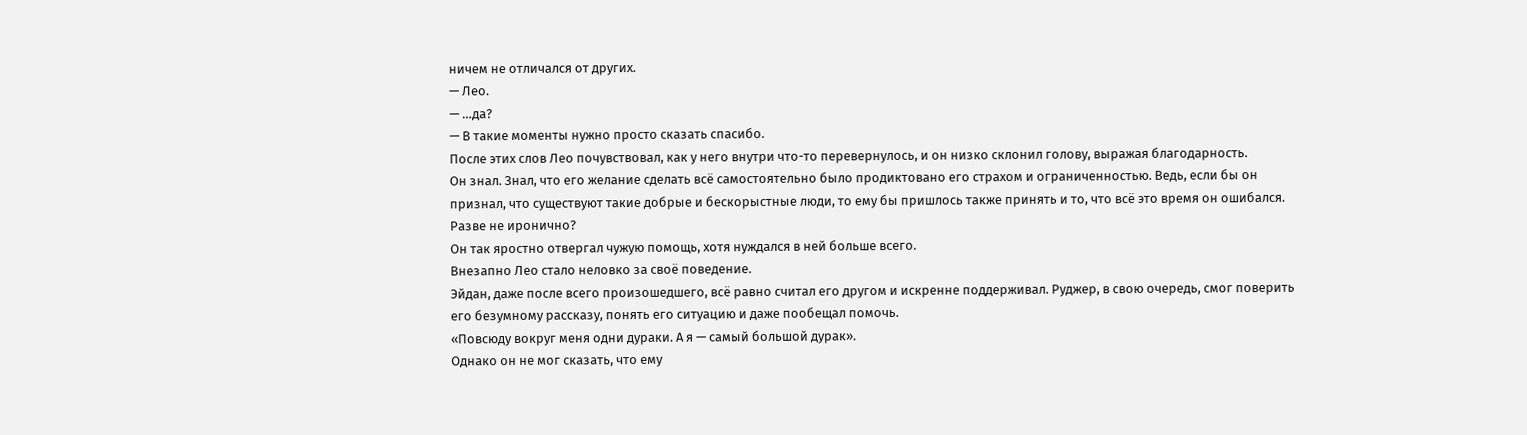ничем не отличался от других.
— Лео.
— …да?
— В такие моменты нужно просто сказать спасибо.
После этих слов Лео почувствовал, как у него внутри что-то перевернулось, и он низко склонил голову, выражая благодарность.
Он знал. Знал, что его желание сделать всё самостоятельно было продиктовано его страхом и ограниченностью. Ведь, если бы он признал, что существуют такие добрые и бескорыстные люди, то ему бы пришлось также принять и то, что всё это время он ошибался.
Разве не иронично?
Он так яростно отвергал чужую помощь, хотя нуждался в ней больше всего.
Внезапно Лео стало неловко за своё поведение.
Эйдан, даже после всего произошедшего, всё равно считал его другом и искренне поддерживал. Руджер, в свою очередь, смог поверить его безумному рассказу, понять его ситуацию и даже пообещал помочь.
«Повсюду вокруг меня одни дураки. А я — самый большой дурак».
Однако он не мог сказать, что ему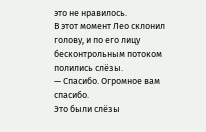это не нравилось.
В этот момент Лео склонил голову, и по его лицу бесконтрольным потоком полились слёзы.
— Спасибо. Огромное вам спасибо.
Это были слёзы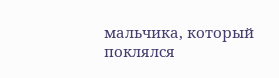мальчика, который поклялся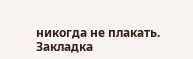никогда не плакать.
Закладка